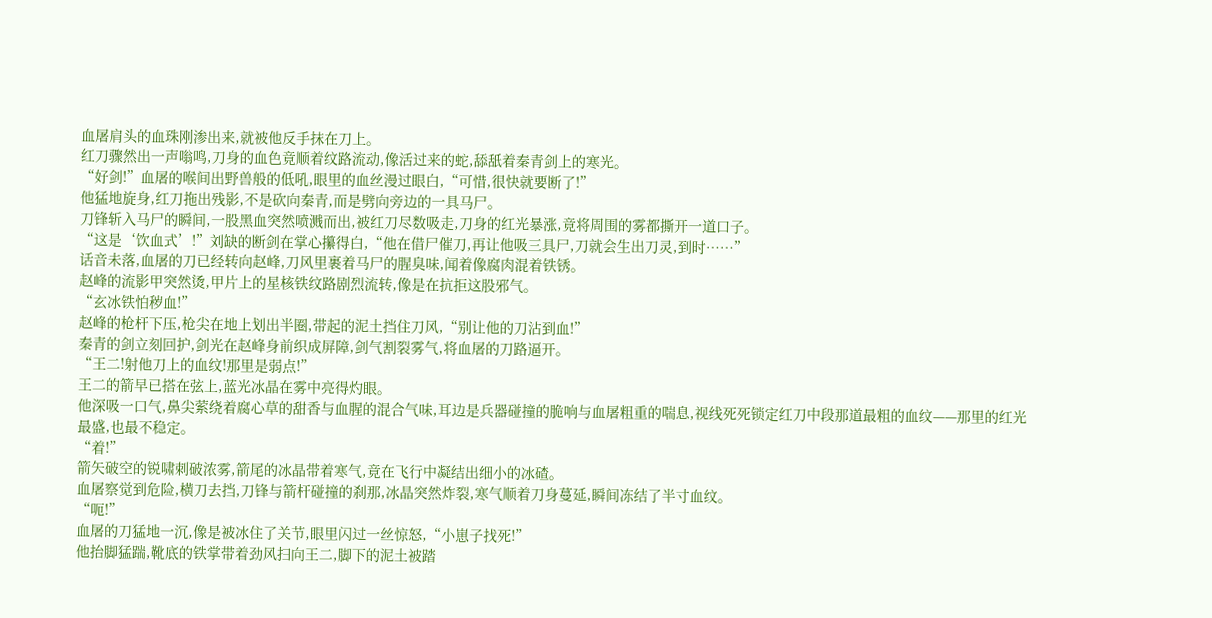血屠肩头的血珠刚渗出来,就被他反手抹在刀上。
红刀骤然出一声嗡鸣,刀身的血色竟顺着纹路流动,像活过来的蛇,舔舐着秦青剑上的寒光。
“好剑!”血屠的喉间出野兽般的低吼,眼里的血丝漫过眼白,“可惜,很快就要断了!”
他猛地旋身,红刀拖出残影,不是砍向秦青,而是劈向旁边的一具马尸。
刀锋斩入马尸的瞬间,一股黑血突然喷溅而出,被红刀尽数吸走,刀身的红光暴涨,竟将周围的雾都撕开一道口子。
“这是‘饮血式’!”刘缺的断剑在掌心攥得白,“他在借尸催刀,再让他吸三具尸,刀就会生出刀灵,到时……”
话音未落,血屠的刀已经转向赵峰,刀风里裹着马尸的腥臭味,闻着像腐肉混着铁锈。
赵峰的流影甲突然烫,甲片上的星核铁纹路剧烈流转,像是在抗拒这股邪气。
“玄冰铁怕秽血!”
赵峰的枪杆下压,枪尖在地上划出半圈,带起的泥土挡住刀风,“别让他的刀沾到血!”
秦青的剑立刻回护,剑光在赵峰身前织成屏障,剑气割裂雾气,将血屠的刀路逼开。
“王二!射他刀上的血纹!那里是弱点!”
王二的箭早已搭在弦上,蓝光冰晶在雾中亮得灼眼。
他深吸一口气,鼻尖萦绕着腐心草的甜香与血腥的混合气味,耳边是兵器碰撞的脆响与血屠粗重的喘息,视线死死锁定红刀中段那道最粗的血纹——那里的红光最盛,也最不稳定。
“着!”
箭矢破空的锐啸刺破浓雾,箭尾的冰晶带着寒气,竟在飞行中凝结出细小的冰碴。
血屠察觉到危险,横刀去挡,刀锋与箭杆碰撞的刹那,冰晶突然炸裂,寒气顺着刀身蔓延,瞬间冻结了半寸血纹。
“呃!”
血屠的刀猛地一沉,像是被冰住了关节,眼里闪过一丝惊怒,“小崽子找死!”
他抬脚猛踹,靴底的铁掌带着劲风扫向王二,脚下的泥土被踏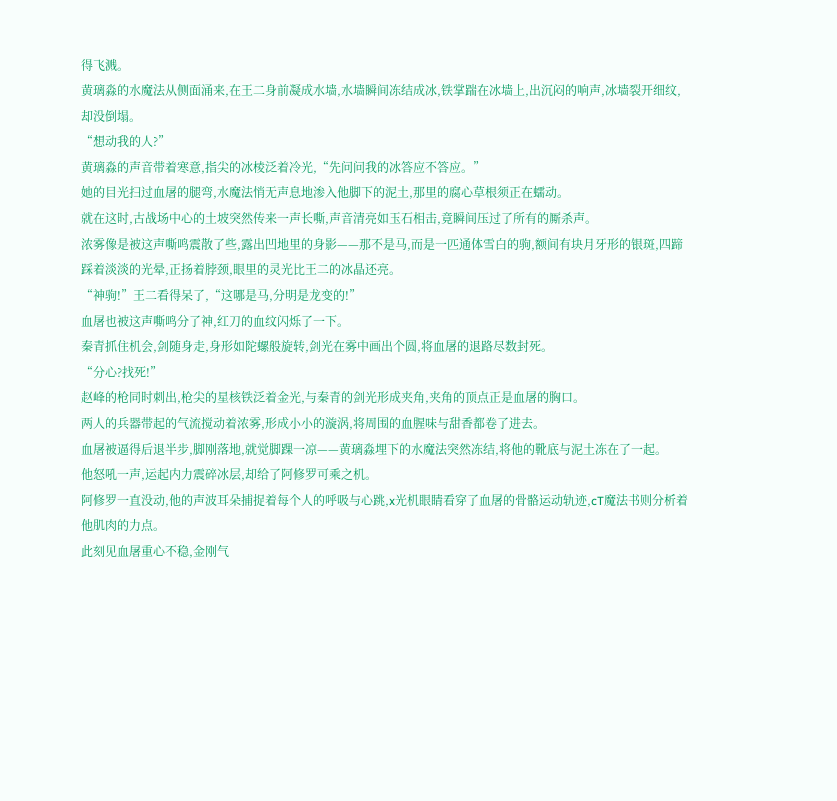得飞溅。
黄璃淼的水魔法从侧面涌来,在王二身前凝成水墙,水墙瞬间冻结成冰,铁掌踹在冰墙上,出沉闷的响声,冰墙裂开细纹,却没倒塌。
“想动我的人?”
黄璃淼的声音带着寒意,指尖的冰棱泛着冷光,“先问问我的冰答应不答应。”
她的目光扫过血屠的腿弯,水魔法悄无声息地渗入他脚下的泥土,那里的腐心草根须正在蠕动。
就在这时,古战场中心的土坡突然传来一声长嘶,声音清亮如玉石相击,竟瞬间压过了所有的厮杀声。
浓雾像是被这声嘶鸣震散了些,露出凹地里的身影——那不是马,而是一匹通体雪白的驹,额间有块月牙形的银斑,四蹄踩着淡淡的光晕,正扬着脖颈,眼里的灵光比王二的冰晶还亮。
“神驹!”王二看得呆了,“这哪是马,分明是龙变的!”
血屠也被这声嘶鸣分了神,红刀的血纹闪烁了一下。
秦青抓住机会,剑随身走,身形如陀螺般旋转,剑光在雾中画出个圆,将血屠的退路尽数封死。
“分心?找死!”
赵峰的枪同时刺出,枪尖的星核铁泛着金光,与秦青的剑光形成夹角,夹角的顶点正是血屠的胸口。
两人的兵器带起的气流搅动着浓雾,形成小小的漩涡,将周围的血腥味与甜香都卷了进去。
血屠被逼得后退半步,脚刚落地,就觉脚踝一凉——黄璃淼埋下的水魔法突然冻结,将他的靴底与泥土冻在了一起。
他怒吼一声,运起内力震碎冰层,却给了阿修罗可乘之机。
阿修罗一直没动,他的声波耳朵捕捉着每个人的呼吸与心跳,x光机眼睛看穿了血屠的骨骼运动轨迹,cT魔法书则分析着他肌肉的力点。
此刻见血屠重心不稳,金刚气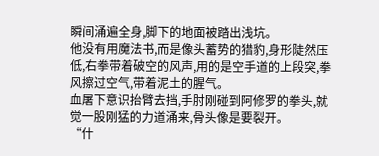瞬间涌遍全身,脚下的地面被踏出浅坑。
他没有用魔法书,而是像头蓄势的猎豹,身形陡然压低,右拳带着破空的风声,用的是空手道的上段突,拳风擦过空气,带着泥土的腥气。
血屠下意识抬臂去挡,手肘刚碰到阿修罗的拳头,就觉一股刚猛的力道涌来,骨头像是要裂开。
“什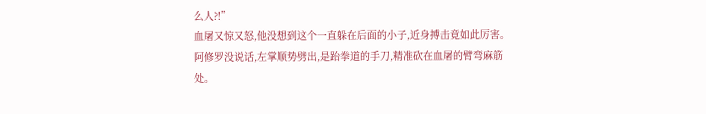么人?!”
血屠又惊又怒,他没想到这个一直躲在后面的小子,近身搏击竟如此厉害。
阿修罗没说话,左掌顺势劈出,是跆拳道的手刀,精准砍在血屠的臂弯麻筋处。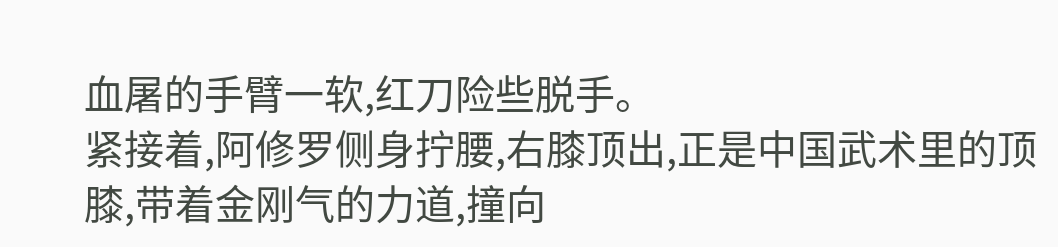血屠的手臂一软,红刀险些脱手。
紧接着,阿修罗侧身拧腰,右膝顶出,正是中国武术里的顶膝,带着金刚气的力道,撞向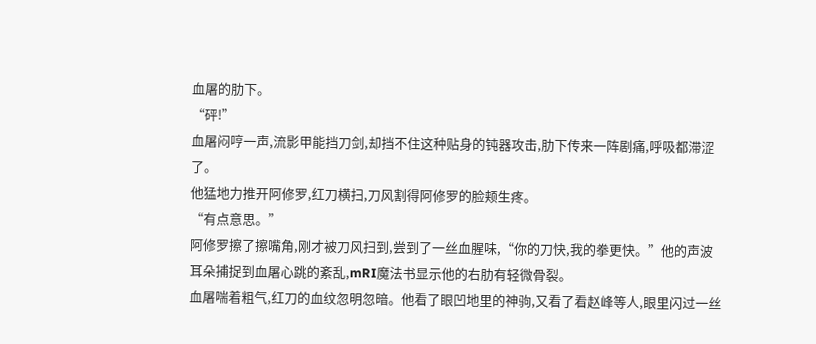血屠的肋下。
“砰!”
血屠闷哼一声,流影甲能挡刀剑,却挡不住这种贴身的钝器攻击,肋下传来一阵剧痛,呼吸都滞涩了。
他猛地力推开阿修罗,红刀横扫,刀风割得阿修罗的脸颊生疼。
“有点意思。”
阿修罗擦了擦嘴角,刚才被刀风扫到,尝到了一丝血腥味,“你的刀快,我的拳更快。”他的声波耳朵捕捉到血屠心跳的紊乱,mRI魔法书显示他的右肋有轻微骨裂。
血屠喘着粗气,红刀的血纹忽明忽暗。他看了眼凹地里的神驹,又看了看赵峰等人,眼里闪过一丝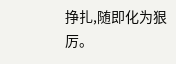挣扎,随即化为狠厉。